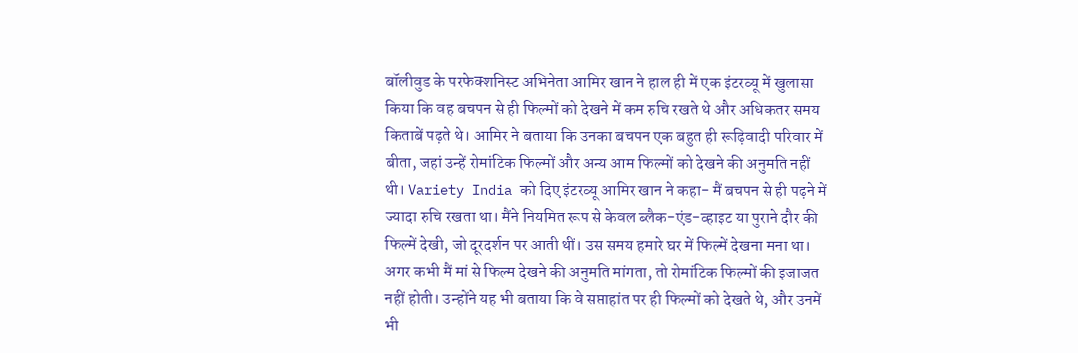बॉलीवुड के परफेक्शनिस्ट अभिनेता आमिर खान ने हाल ही में एक इंटरव्यू में खुलासा किया कि वह बचपन से ही फिल्मों को देखने में कम रुचि रखते थे और अधिकतर समय किताबें पढ़ते थे। आमिर ने बताया कि उनका बचपन एक बहुत ही रूढ़िवादी परिवार में बीता, जहां उन्हें रोमांटिक फिल्मों और अन्य आम फिल्मों को देखने की अनुमति नहीं थी। Variety India को दिए इंटरव्यू आमिर खान ने कहा- मैं बचपन से ही पढ़ने में ज्यादा रुचि रखता था। मैंने नियमित रूप से केवल ब्लैक-एंड-व्हाइट या पुराने दौर की फिल्में देखी, जो दूरदर्शन पर आती थीं। उस समय हमारे घर में फिल्में देखना मना था। अगर कभी मैं मां से फिल्म देखने की अनुमति मांगता, तो रोमांटिक फिल्मों की इजाजत नहीं होती। उन्होंने यह भी बताया कि वे सप्ताहांत पर ही फिल्मों को देखते थे, और उनमें भी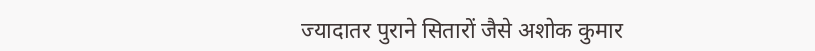ज्यादातर पुराने सितारों जैसे अशोक कुमार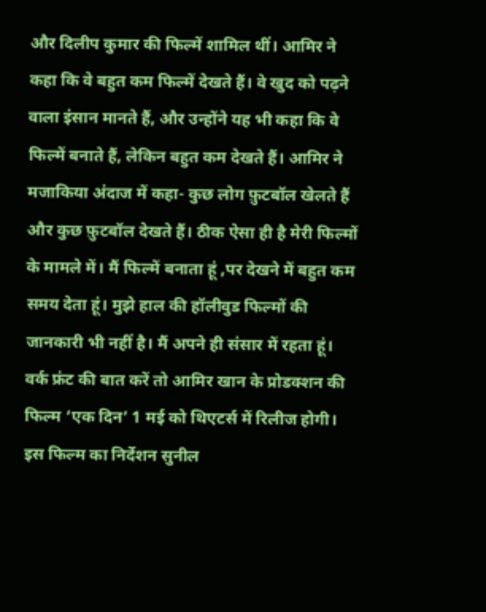और दिलीप कुमार की फिल्में शामिल थीं। आमिर ने कहा कि वे बहुत कम फिल्में देखते हैं। वे खुद को पढ़ने वाला इंसान मानते हैं, और उन्होंने यह भी कहा कि वे फिल्में बनाते हैं, लेकिन बहुत कम देखते हैं। आमिर ने मजाकिया अंदाज में कहा- कुछ लोग फ़ुटबॉल खेलते हैं और कुछ फ़ुटबॉल देखते हैं। ठीक ऐसा ही है मेरी फिल्मों के मामले में। मैं फिल्में बनाता हूं ,पर देखने में बहुत कम समय देता हूं। मुझे हाल की हॉलीवुड फिल्मों की जानकारी भी नहीं है। मैं अपने ही संसार में रहता हूं। वर्क फ्रंट की बात करें तो आमिर खान के प्रोडक्शन की फिल्म ‘एक दिन’ 1 मई को थिएटर्स में रिलीज होगी। इस फिल्म का निर्देशन सुनील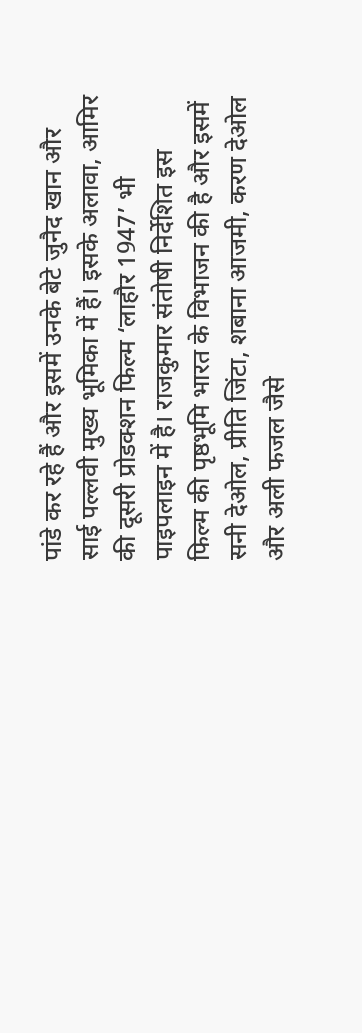पांडे कर रहे हैं और इसमें उनके बेटे जुनैद खान और साई पल्लवी मुख्य भूमिका में हैं। इसके अलावा, आमिर की दूसरी प्रोडक्शन फिल्म ‘लाहौर 1947’ भी पाइपलाइन में है। राजकुमार संतोषी निर्देशित इस फिल्म की पृष्ठभूमि भारत के विभाजन की है और इसमें सनी देओल, प्रीति जिंटा, शबाना आजमी, करण देओल और अली फजल जैसे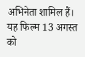अभिनेता शामिल हैं। यह फिल्म 13 अगस्त को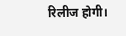रिलीज होगी।